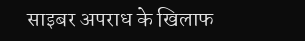साइबर अपराध के खिलाफ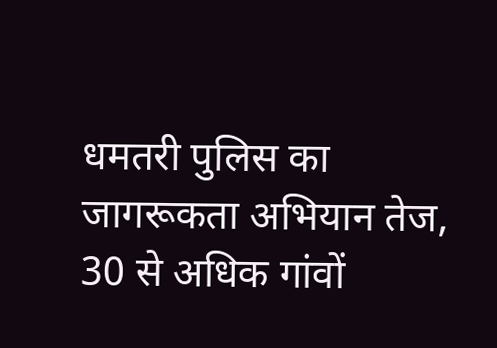धमतरी पुलिस का जागरूकता अभियान तेज, 30 से अधिक गांवों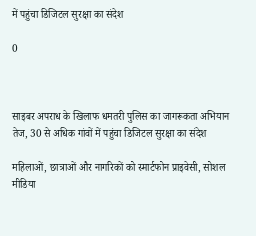में पहुंचा डिजिटल सुरक्षा का संदेश

0



साइबर अपराध के खिलाफ धमतरी पुलिस का जागरूकता अभियान तेज, 30 से अधिक गांवों में पहुंचा डिजिटल सुरक्षा का संदेश

महिलाओं, छात्राओं और नागरिकों को स्मार्टफोन प्राइवेसी, सोशल मीडिया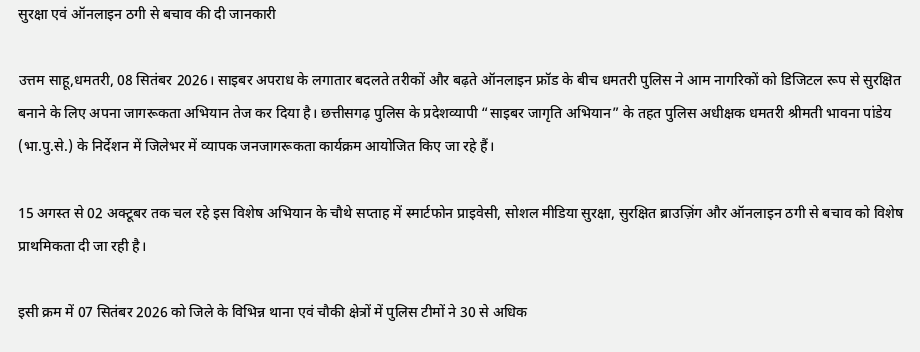सुरक्षा एवं ऑनलाइन ठगी से बचाव की दी जानकारी

उत्तम साहू,धमतरी, 08 सितंबर 2026। साइबर अपराध के लगातार बदलते तरीकों और बढ़ते ऑनलाइन फ्रॉड के बीच धमतरी पुलिस ने आम नागरिकों को डिजिटल रूप से सुरक्षित बनाने के लिए अपना जागरूकता अभियान तेज कर दिया है। छत्तीसगढ़ पुलिस के प्रदेशव्यापी “साइबर जागृति अभियान” के तहत पुलिस अधीक्षक धमतरी श्रीमती भावना पांडेय (भा.पु.से.) के निर्देशन में जिलेभर में व्यापक जनजागरूकता कार्यक्रम आयोजित किए जा रहे हैं।

15 अगस्त से 02 अक्टूबर तक चल रहे इस विशेष अभियान के चौथे सप्ताह में स्मार्टफोन प्राइवेसी, सोशल मीडिया सुरक्षा, सुरक्षित ब्राउज़िंग और ऑनलाइन ठगी से बचाव को विशेष प्राथमिकता दी जा रही है।

इसी क्रम में 07 सितंबर 2026 को जिले के विभिन्न थाना एवं चौकी क्षेत्रों में पुलिस टीमों ने 30 से अधिक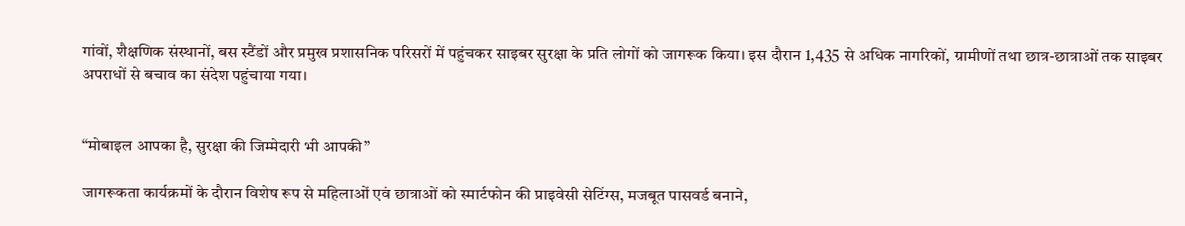गांवों, शैक्षणिक संस्थानों, बस स्टैंडों और प्रमुख प्रशासनिक परिसरों में पहुंचकर साइबर सुरक्षा के प्रति लोगों को जागरूक किया। इस दौरान 1,435 से अधिक नागरिकों, ग्रामीणों तथा छात्र-छात्राओं तक साइबर अपराधों से बचाव का संदेश पहुंचाया गया।


“मोबाइल आपका है, सुरक्षा की जिम्मेदारी भी आपकी”

जागरूकता कार्यक्रमों के दौरान विशेष रूप से महिलाओं एवं छात्राओं को स्मार्टफोन की प्राइवेसी सेटिंग्स, मजबूत पासवर्ड बनाने,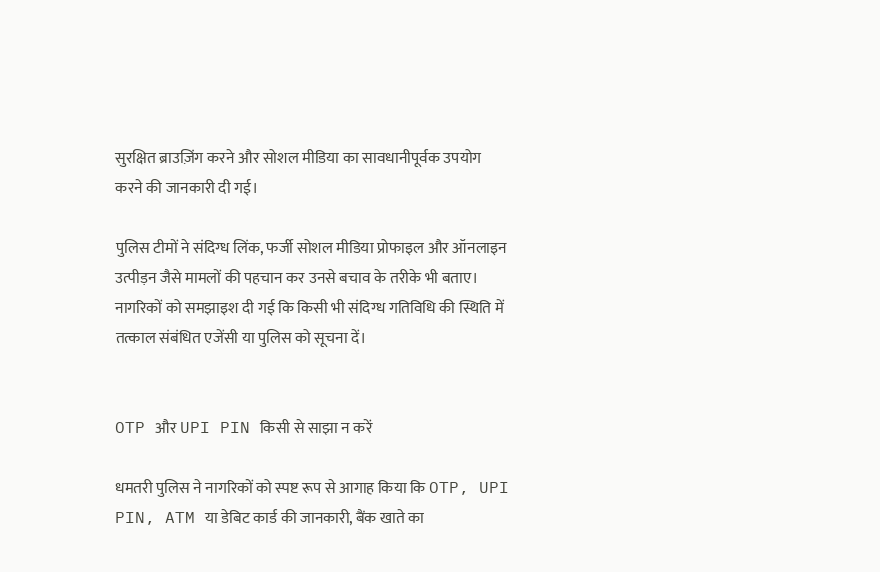सुरक्षित ब्राउज़िंग करने और सोशल मीडिया का सावधानीपूर्वक उपयोग करने की जानकारी दी गई।

पुलिस टीमों ने संदिग्ध लिंक, फर्जी सोशल मीडिया प्रोफाइल और ऑनलाइन उत्पीड़न जैसे मामलों की पहचान कर उनसे बचाव के तरीके भी बताए। नागरिकों को समझाइश दी गई कि किसी भी संदिग्ध गतिविधि की स्थिति में तत्काल संबंधित एजेंसी या पुलिस को सूचना दें।


OTP और UPI PIN किसी से साझा न करें

धमतरी पुलिस ने नागरिकों को स्पष्ट रूप से आगाह किया कि OTP, UPI PIN, ATM या डेबिट कार्ड की जानकारी, बैंक खाते का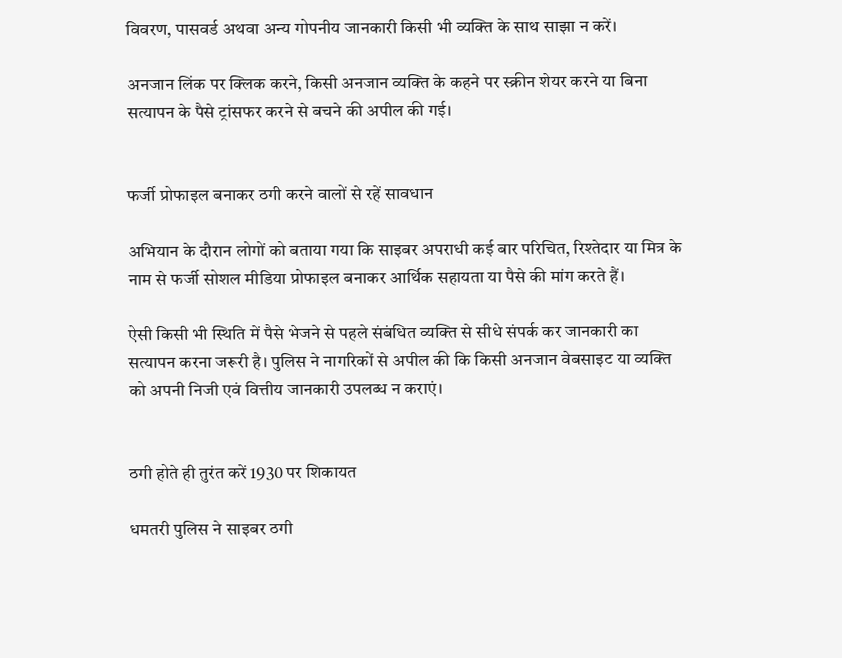विवरण, पासवर्ड अथवा अन्य गोपनीय जानकारी किसी भी व्यक्ति के साथ साझा न करें।

अनजान लिंक पर क्लिक करने, किसी अनजान व्यक्ति के कहने पर स्क्रीन शेयर करने या बिना सत्यापन के पैसे ट्रांसफर करने से बचने की अपील की गई।


फर्जी प्रोफाइल बनाकर ठगी करने वालों से रहें सावधान

अभियान के दौरान लोगों को बताया गया कि साइबर अपराधी कई बार परिचित, रिश्तेदार या मित्र के नाम से फर्जी सोशल मीडिया प्रोफाइल बनाकर आर्थिक सहायता या पैसे की मांग करते हैं।

ऐसी किसी भी स्थिति में पैसे भेजने से पहले संबंधित व्यक्ति से सीधे संपर्क कर जानकारी का सत्यापन करना जरूरी है। पुलिस ने नागरिकों से अपील की कि किसी अनजान वेबसाइट या व्यक्ति को अपनी निजी एवं वित्तीय जानकारी उपलब्ध न कराएं।


ठगी होते ही तुरंत करें 1930 पर शिकायत

धमतरी पुलिस ने साइबर ठगी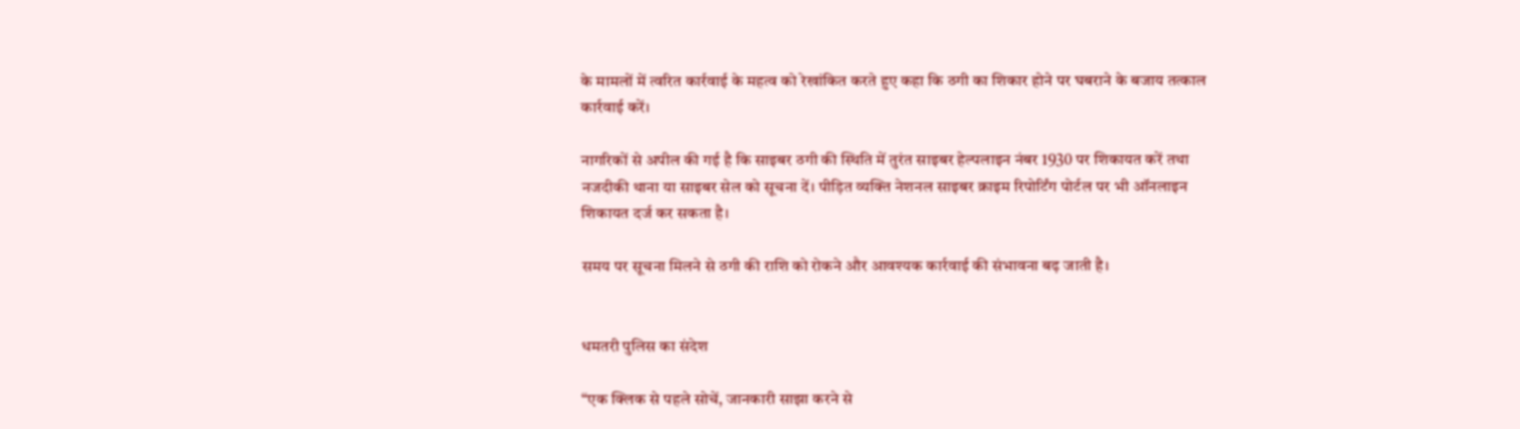के मामलों में त्वरित कार्रवाई के महत्व को रेखांकित करते हुए कहा कि ठगी का शिकार होने पर घबराने के बजाय तत्काल कार्रवाई करें।

नागरिकों से अपील की गई है कि साइबर ठगी की स्थिति में तुरंत साइबर हेल्पलाइन नंबर 1930 पर शिकायत करें तथा नजदीकी थाना या साइबर सेल को सूचना दें। पीड़ित व्यक्ति नेशनल साइबर क्राइम रिपोर्टिंग पोर्टल पर भी ऑनलाइन शिकायत दर्ज कर सकता है।

समय पर सूचना मिलने से ठगी की राशि को रोकने और आवश्यक कार्रवाई की संभावना बढ़ जाती है।


धमतरी पुलिस का संदेश

“एक क्लिक से पहले सोचें, जानकारी साझा करने से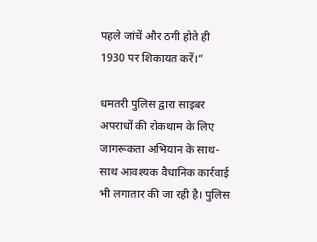पहले जांचें और ठगी होते ही 1930 पर शिकायत करें।”

धमतरी पुलिस द्वारा साइबर अपराधों की रोकथाम के लिए जागरूकता अभियान के साथ-साथ आवश्यक वैधानिक कार्रवाई भी लगातार की जा रही है। पुलिस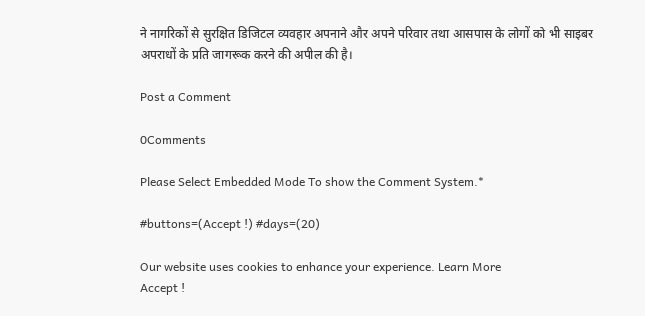ने नागरिकों से सुरक्षित डिजिटल व्यवहार अपनाने और अपने परिवार तथा आसपास के लोगों को भी साइबर अपराधों के प्रति जागरूक करने की अपील की है।

Post a Comment

0Comments

Please Select Embedded Mode To show the Comment System.*

#buttons=(Accept !) #days=(20)

Our website uses cookies to enhance your experience. Learn More
Accept !